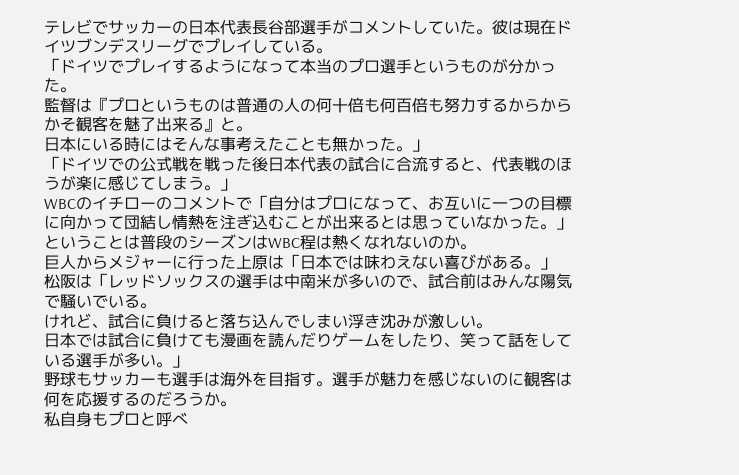テレビでサッカーの日本代表長谷部選手がコメントしていた。彼は現在ドイツブンデスリーグでプレイしている。
「ドイツでプレイするようになって本当のプロ選手というものが分かった。
監督は『プロというものは普通の人の何十倍も何百倍も努力するからからかそ観客を魅了出来る』と。
日本にいる時にはそんな事考えたことも無かった。」
「ドイツでの公式戦を戦った後日本代表の試合に合流すると、代表戦のほうが楽に感じてしまう。」
WBCのイチローのコメントで「自分はプロになって、お互いに一つの目標に向かって団結し情熱を注ぎ込むことが出来るとは思っていなかった。」
ということは普段のシーズンはWBC程は熱くなれないのか。
巨人からメジャーに行った上原は「日本では味わえない喜びがある。」
松阪は「レッドソックスの選手は中南米が多いので、試合前はみんな陽気で騒いでいる。
けれど、試合に負けると落ち込んでしまい浮き沈みが激しい。
日本では試合に負けても漫画を読んだりゲームをしたり、笑って話をしている選手が多い。」
野球もサッカーも選手は海外を目指す。選手が魅力を感じないのに観客は何を応援するのだろうか。
私自身もプロと呼べ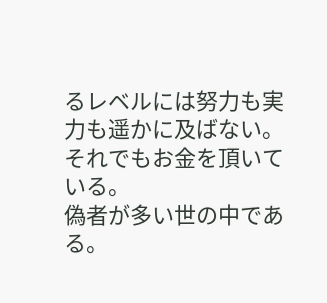るレベルには努力も実力も遥かに及ばない。それでもお金を頂いている。
偽者が多い世の中である。